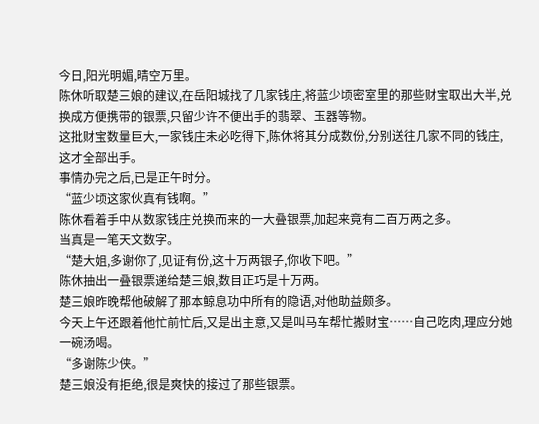今日,阳光明媚,晴空万里。
陈休听取楚三娘的建议,在岳阳城找了几家钱庄,将蓝少顷密室里的那些财宝取出大半,兑换成方便携带的银票,只留少许不便出手的翡翠、玉器等物。
这批财宝数量巨大,一家钱庄未必吃得下,陈休将其分成数份,分别送往几家不同的钱庄,这才全部出手。
事情办完之后,已是正午时分。
“蓝少顷这家伙真有钱啊。”
陈休看着手中从数家钱庄兑换而来的一大叠银票,加起来竟有二百万两之多。
当真是一笔天文数字。
“楚大姐,多谢你了,见证有份,这十万两银子,你收下吧。”
陈休抽出一叠银票递给楚三娘,数目正巧是十万两。
楚三娘昨晚帮他破解了那本鲸息功中所有的隐语,对他助益颇多。
今天上午还跟着他忙前忙后,又是出主意,又是叫马车帮忙搬财宝……自己吃肉,理应分她一碗汤喝。
“多谢陈少侠。”
楚三娘没有拒绝,很是爽快的接过了那些银票。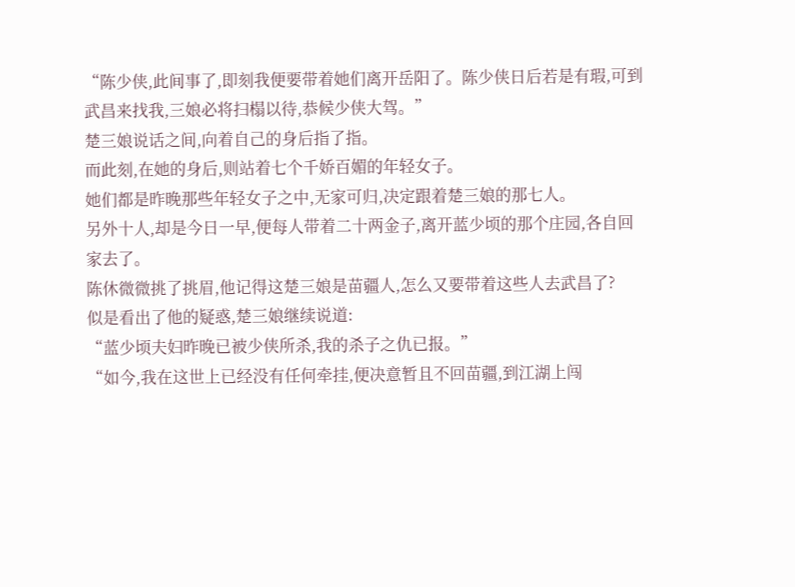“陈少侠,此间事了,即刻我便要带着她们离开岳阳了。陈少侠日后若是有瑕,可到武昌来找我,三娘必将扫榻以待,恭候少侠大驾。”
楚三娘说话之间,向着自己的身后指了指。
而此刻,在她的身后,则站着七个千娇百媚的年轻女子。
她们都是昨晚那些年轻女子之中,无家可归,决定跟着楚三娘的那七人。
另外十人,却是今日一早,便每人带着二十两金子,离开蓝少顷的那个庄园,各自回家去了。
陈休微微挑了挑眉,他记得这楚三娘是苗疆人,怎么又要带着这些人去武昌了?
似是看出了他的疑惑,楚三娘继续说道:
“蓝少顷夫妇昨晚已被少侠所杀,我的杀子之仇已报。”
“如今,我在这世上已经没有任何牵挂,便决意暂且不回苗疆,到江湖上闯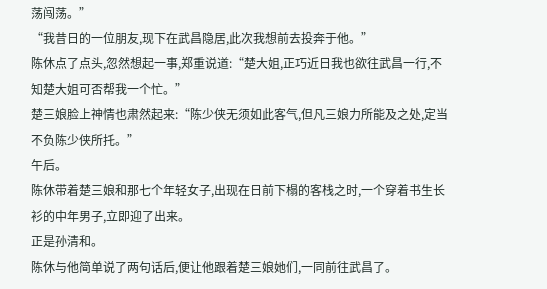荡闯荡。”
“我昔日的一位朋友,现下在武昌隐居,此次我想前去投奔于他。”
陈休点了点头,忽然想起一事,郑重说道:“楚大姐,正巧近日我也欲往武昌一行,不知楚大姐可否帮我一个忙。”
楚三娘脸上神情也肃然起来:“陈少侠无须如此客气,但凡三娘力所能及之处,定当不负陈少侠所托。”
午后。
陈休带着楚三娘和那七个年轻女子,出现在日前下榻的客栈之时,一个穿着书生长衫的中年男子,立即迎了出来。
正是孙清和。
陈休与他简单说了两句话后,便让他跟着楚三娘她们,一同前往武昌了。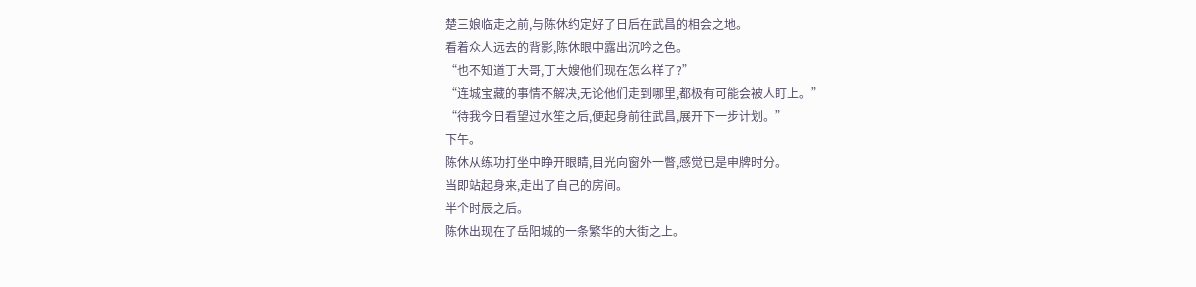楚三娘临走之前,与陈休约定好了日后在武昌的相会之地。
看着众人远去的背影,陈休眼中露出沉吟之色。
“也不知道丁大哥,丁大嫂他们现在怎么样了?”
“连城宝藏的事情不解决,无论他们走到哪里,都极有可能会被人盯上。”
“待我今日看望过水笙之后,便起身前往武昌,展开下一步计划。”
下午。
陈休从练功打坐中睁开眼睛,目光向窗外一瞥,感觉已是申牌时分。
当即站起身来,走出了自己的房间。
半个时辰之后。
陈休出现在了岳阳城的一条繁华的大街之上。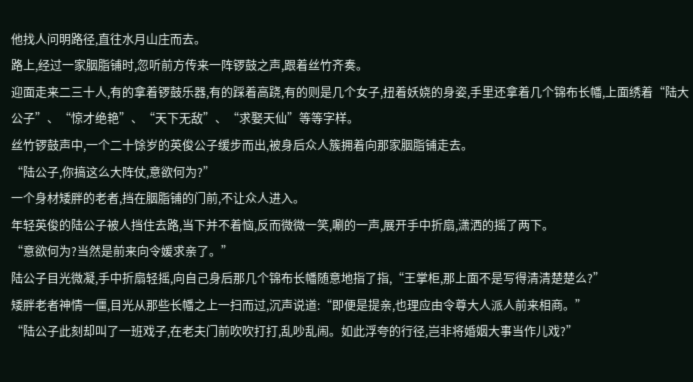他找人问明路径,直往水月山庄而去。
路上,经过一家胭脂铺时,忽听前方传来一阵锣鼓之声,跟着丝竹齐奏。
迎面走来二三十人,有的拿着锣鼓乐器,有的踩着高跷,有的则是几个女子,扭着妖娆的身姿,手里还拿着几个锦布长幡,上面绣着“陆大公子”、“惊才绝艳”、“天下无敌”、“求娶天仙”等等字样。
丝竹锣鼓声中,一个二十馀岁的英俊公子缓步而出,被身后众人簇拥着向那家胭脂铺走去。
“陆公子,你搞这么大阵仗,意欲何为?”
一个身材矮胖的老者,挡在胭脂铺的门前,不让众人进入。
年轻英俊的陆公子被人挡住去路,当下并不着恼,反而微微一笑,唰的一声,展开手中折扇,潇洒的摇了两下。
“意欲何为?当然是前来向令媛求亲了。”
陆公子目光微凝,手中折扇轻摇,向自己身后那几个锦布长幡随意地指了指,“王掌柜,那上面不是写得清清楚楚么?”
矮胖老者神情一僵,目光从那些长幡之上一扫而过,沉声说道:“即便是提亲,也理应由令尊大人派人前来相商。”
“陆公子此刻却叫了一班戏子,在老夫门前吹吹打打,乱吵乱闹。如此浮夸的行径,岂非将婚姻大事当作儿戏?”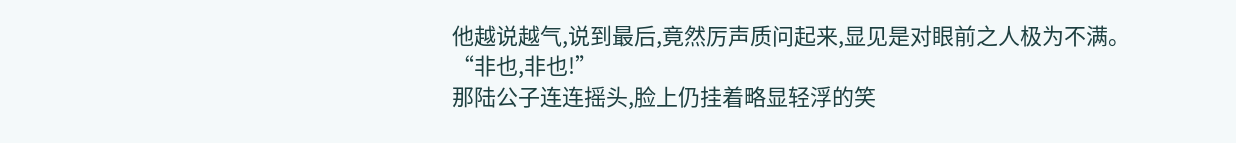他越说越气,说到最后,竟然厉声质问起来,显见是对眼前之人极为不满。
“非也,非也!”
那陆公子连连摇头,脸上仍挂着略显轻浮的笑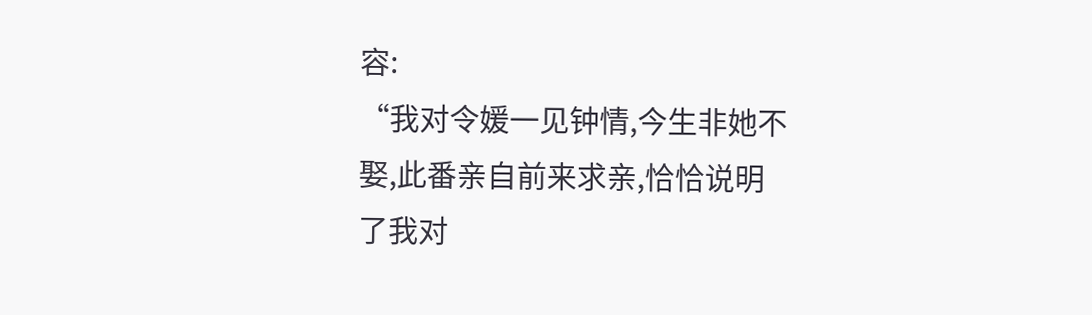容:
“我对令媛一见钟情,今生非她不娶,此番亲自前来求亲,恰恰说明了我对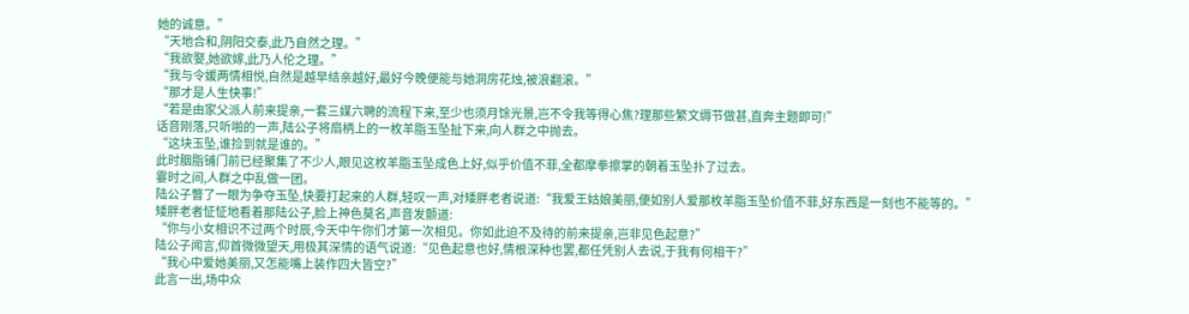她的诚意。”
“天地合和,阴阳交泰,此乃自然之理。”
“我欲娶,她欲嫁,此乃人伦之理。”
“我与令媛两情相悦,自然是越早结亲越好,最好今晚便能与她洞房花烛,被浪翻滚。”
“那才是人生快事!”
“若是由家父派人前来提亲,一套三媒六聘的流程下来,至少也须月馀光景,岂不令我等得心焦?理那些繁文缛节做甚,直奔主题即可!”
话音刚落,只听啪的一声,陆公子将扇柄上的一枚羊脂玉坠扯下来,向人群之中抛去。
“这块玉坠,谁捡到就是谁的。”
此时胭脂铺门前已经聚集了不少人,眼见这枚羊脂玉坠成色上好,似乎价值不菲,全都摩拳擦掌的朝着玉坠扑了过去。
霎时之间,人群之中乱做一团。
陆公子瞥了一眼为争夺玉坠,快要打起来的人群,轻叹一声,对矮胖老者说道:“我爱王姑娘美丽,便如别人爱那枚羊脂玉坠价值不菲,好东西是一刻也不能等的。”
矮胖老者怔怔地看着那陆公子,脸上神色莫名,声音发颤道:
“你与小女相识不过两个时辰,今天中午你们才第一次相见。你如此迫不及待的前来提亲,岂非见色起意?”
陆公子闻言,仰首微微望天,用极其深情的语气说道:“见色起意也好,情根深种也罢,都任凭别人去说,于我有何相干?”
“我心中爱她美丽,又怎能嘴上装作四大皆空?”
此言一出,场中众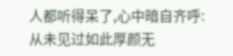人都听得呆了,心中暗自齐呼:从未见过如此厚颜无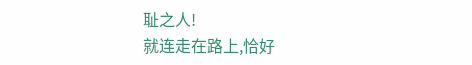耻之人!
就连走在路上,恰好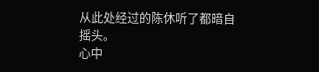从此处经过的陈休听了都暗自摇头。
心中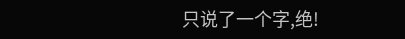只说了一个字,绝!